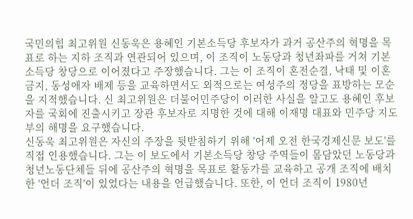국민의힘 최고위원 신동욱은 용혜인 기본소득당 후보자가 과거 공산주의 혁명을 목표로 하는 지하 조직과 연관되어 있으며, 이 조직이 노동당과 청년좌파를 거쳐 기본소득당 창당으로 이어졌다고 주장했습니다. 그는 이 조직이 혼전순결, 낙태 및 이혼 금지, 동성애자 배제 등을 교육하면서도 외적으로는 여성주의 정당을 표방하는 모순을 지적했습니다. 신 최고위원은 더불어민주당이 이러한 사실을 알고도 용혜인 후보자를 국회에 진출시키고 장관 후보자로 지명한 것에 대해 이재명 대표와 민주당 지도부의 해명을 요구했습니다.
신동욱 최고위원은 자신의 주장을 뒷받침하기 위해 '어제 오전 한국경제신문 보도'를 직접 인용했습니다. 그는 이 보도에서 기본소득당 창당 주역들이 몸담았던 노동당과 청년노동단체들 뒤에 공산주의 혁명을 목표로 활동가를 교육하고 공개 조직에 배치한 '언더 조직'이 있었다는 내용을 언급했습니다. 또한, 이 언더 조직이 1980년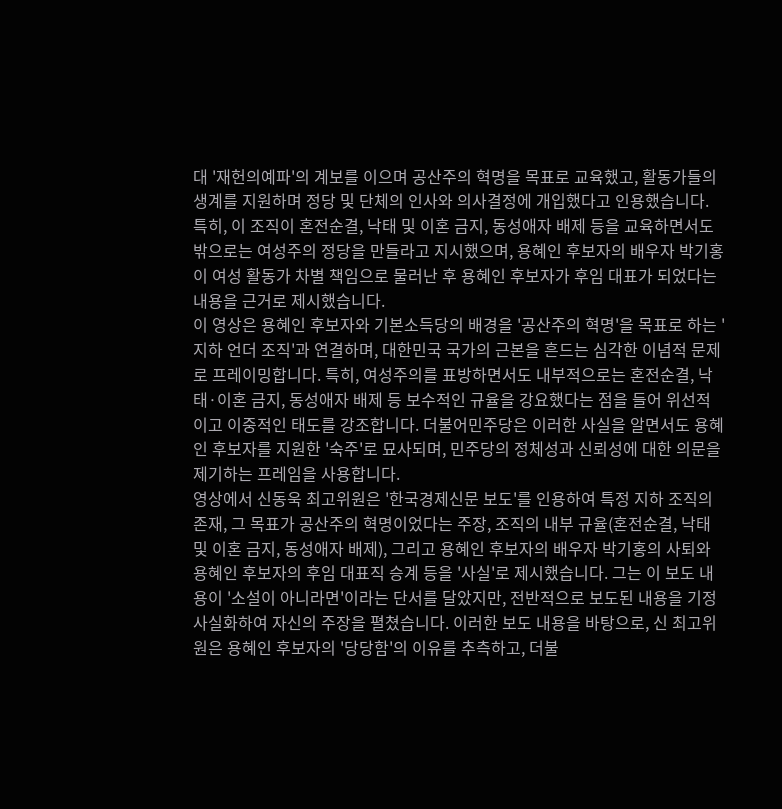대 '재헌의예파'의 계보를 이으며 공산주의 혁명을 목표로 교육했고, 활동가들의 생계를 지원하며 정당 및 단체의 인사와 의사결정에 개입했다고 인용했습니다. 특히, 이 조직이 혼전순결, 낙태 및 이혼 금지, 동성애자 배제 등을 교육하면서도 밖으로는 여성주의 정당을 만들라고 지시했으며, 용혜인 후보자의 배우자 박기홍이 여성 활동가 차별 책임으로 물러난 후 용혜인 후보자가 후임 대표가 되었다는 내용을 근거로 제시했습니다.
이 영상은 용혜인 후보자와 기본소득당의 배경을 '공산주의 혁명'을 목표로 하는 '지하 언더 조직'과 연결하며, 대한민국 국가의 근본을 흔드는 심각한 이념적 문제로 프레이밍합니다. 특히, 여성주의를 표방하면서도 내부적으로는 혼전순결, 낙태·이혼 금지, 동성애자 배제 등 보수적인 규율을 강요했다는 점을 들어 위선적이고 이중적인 태도를 강조합니다. 더불어민주당은 이러한 사실을 알면서도 용혜인 후보자를 지원한 '숙주'로 묘사되며, 민주당의 정체성과 신뢰성에 대한 의문을 제기하는 프레임을 사용합니다.
영상에서 신동욱 최고위원은 '한국경제신문 보도'를 인용하여 특정 지하 조직의 존재, 그 목표가 공산주의 혁명이었다는 주장, 조직의 내부 규율(혼전순결, 낙태 및 이혼 금지, 동성애자 배제), 그리고 용혜인 후보자의 배우자 박기홍의 사퇴와 용혜인 후보자의 후임 대표직 승계 등을 '사실'로 제시했습니다. 그는 이 보도 내용이 '소설이 아니라면'이라는 단서를 달았지만, 전반적으로 보도된 내용을 기정사실화하여 자신의 주장을 펼쳤습니다. 이러한 보도 내용을 바탕으로, 신 최고위원은 용혜인 후보자의 '당당함'의 이유를 추측하고, 더불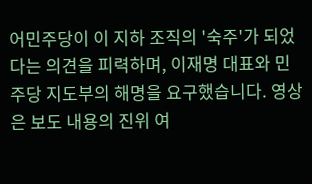어민주당이 이 지하 조직의 '숙주'가 되었다는 의견을 피력하며, 이재명 대표와 민주당 지도부의 해명을 요구했습니다. 영상은 보도 내용의 진위 여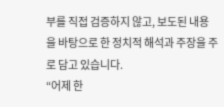부를 직접 검증하지 않고, 보도된 내용을 바탕으로 한 정치적 해석과 주장을 주로 담고 있습니다.
“어제 한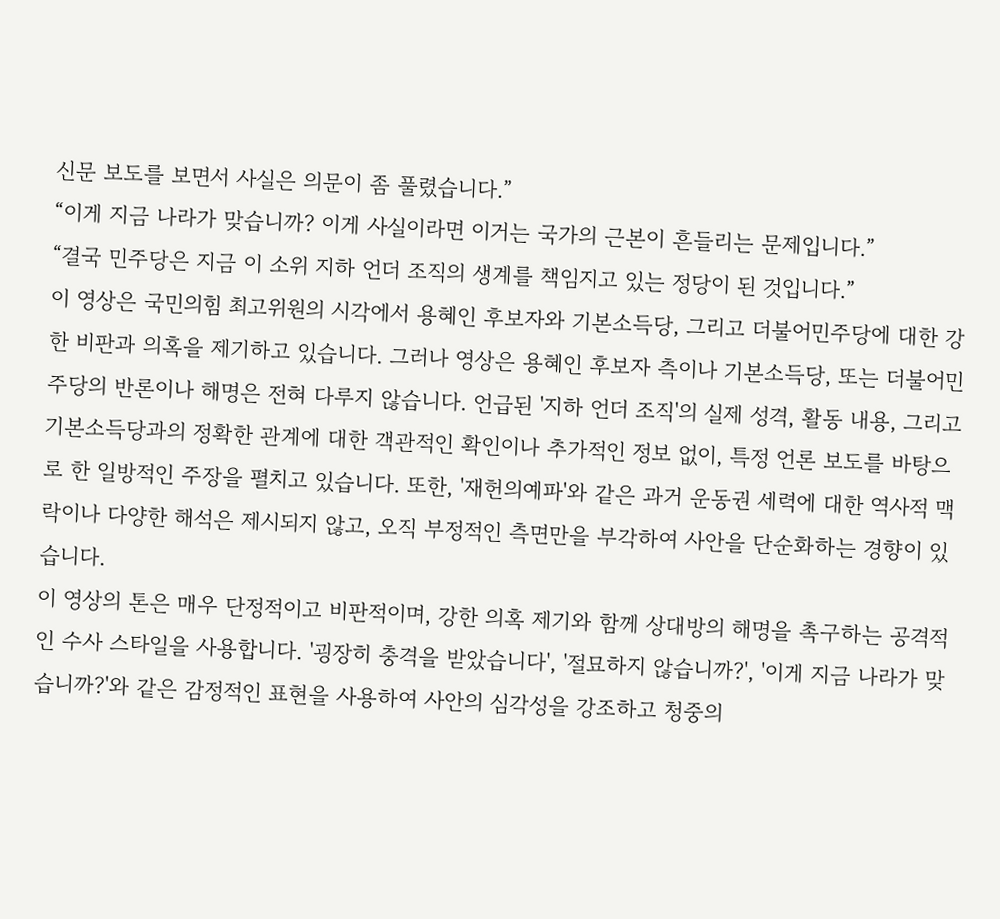신문 보도를 보면서 사실은 의문이 좀 풀렸습니다.”
“이게 지금 나라가 맞습니까? 이게 사실이라면 이거는 국가의 근본이 흔들리는 문제입니다.”
“결국 민주당은 지금 이 소위 지하 언더 조직의 생계를 책임지고 있는 정당이 된 것입니다.”
이 영상은 국민의힘 최고위원의 시각에서 용혜인 후보자와 기본소득당, 그리고 더불어민주당에 대한 강한 비판과 의혹을 제기하고 있습니다. 그러나 영상은 용혜인 후보자 측이나 기본소득당, 또는 더불어민주당의 반론이나 해명은 전혀 다루지 않습니다. 언급된 '지하 언더 조직'의 실제 성격, 활동 내용, 그리고 기본소득당과의 정확한 관계에 대한 객관적인 확인이나 추가적인 정보 없이, 특정 언론 보도를 바탕으로 한 일방적인 주장을 펼치고 있습니다. 또한, '재헌의예파'와 같은 과거 운동권 세력에 대한 역사적 맥락이나 다양한 해석은 제시되지 않고, 오직 부정적인 측면만을 부각하여 사안을 단순화하는 경향이 있습니다.
이 영상의 톤은 매우 단정적이고 비판적이며, 강한 의혹 제기와 함께 상대방의 해명을 촉구하는 공격적인 수사 스타일을 사용합니다. '굉장히 충격을 받았습니다', '절묘하지 않습니까?', '이게 지금 나라가 맞습니까?'와 같은 감정적인 표현을 사용하여 사안의 심각성을 강조하고 청중의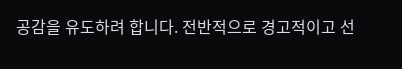공감을 유도하려 합니다. 전반적으로 경고적이고 선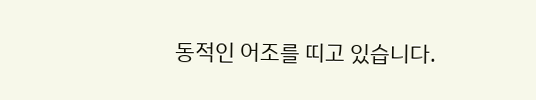동적인 어조를 띠고 있습니다.